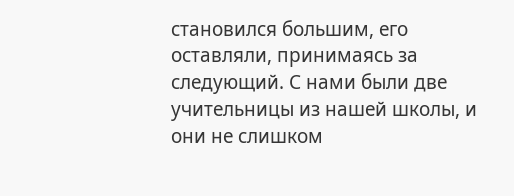становился большим, его оставляли, принимаясь за следующий. С нами были две учительницы из нашей школы, и они не слишком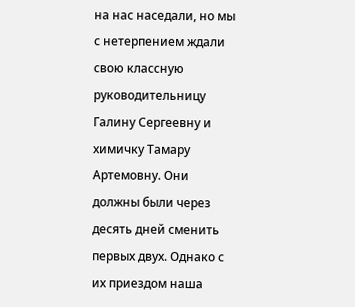на нас наседали, но мы с нетерпением ждали свою классную руководительницу Галину Сергеевну и химичку Тамару Артемовну. Они должны были через десять дней сменить первых двух. Однако с их приездом наша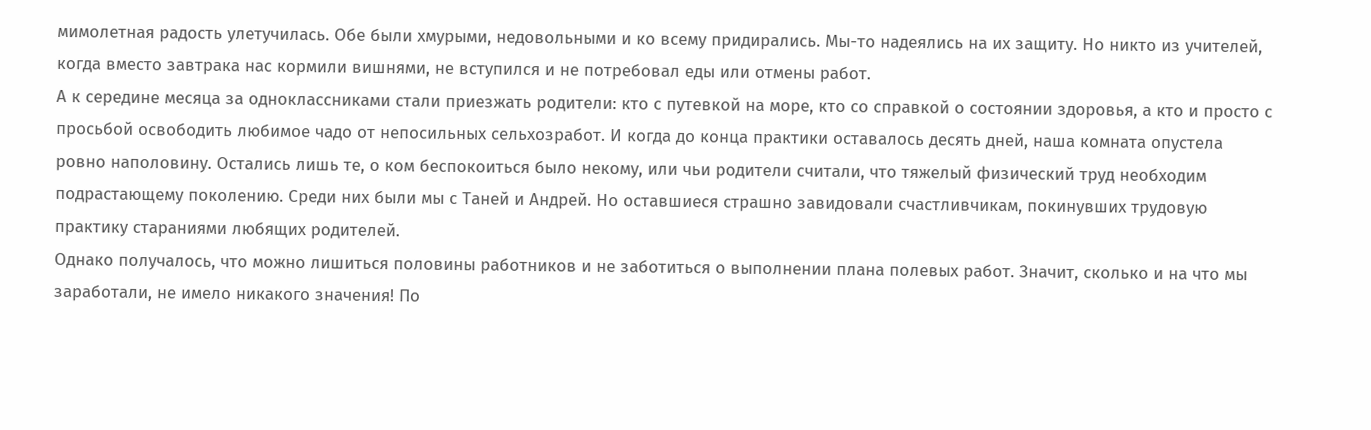мимолетная радость улетучилась. Обе были хмурыми, недовольными и ко всему придирались. Мы-то надеялись на их защиту. Но никто из учителей, когда вместо завтрака нас кормили вишнями, не вступился и не потребовал еды или отмены работ.
А к середине месяца за одноклассниками стали приезжать родители: кто с путевкой на море, кто со справкой о состоянии здоровья, а кто и просто с просьбой освободить любимое чадо от непосильных сельхозработ. И когда до конца практики оставалось десять дней, наша комната опустела ровно наполовину. Остались лишь те, о ком беспокоиться было некому, или чьи родители считали, что тяжелый физический труд необходим подрастающему поколению. Среди них были мы с Таней и Андрей. Но оставшиеся страшно завидовали счастливчикам, покинувших трудовую практику стараниями любящих родителей.
Однако получалось, что можно лишиться половины работников и не заботиться о выполнении плана полевых работ. Значит, сколько и на что мы заработали, не имело никакого значения! По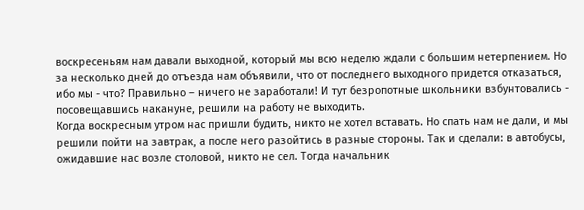воскресеньям нам давали выходной, который мы всю неделю ждали с большим нетерпением. Но за несколько дней до отъезда нам объявили, что от последнего выходного придется отказаться, ибо мы - что? Правильно – ничего не заработали! И тут безропотные школьники взбунтовались - посовещавшись накануне, решили на работу не выходить.
Когда воскресным утром нас пришли будить, никто не хотел вставать. Но спать нам не дали, и мы решили пойти на завтрак, а после него разойтись в разные стороны. Так и сделали: в автобусы, ожидавшие нас возле столовой, никто не сел. Тогда начальник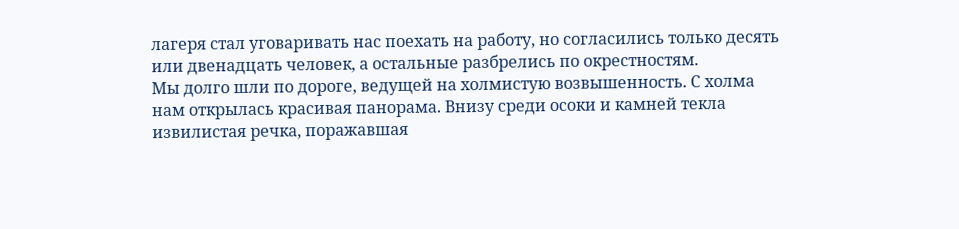лагеря стал уговаривать нас поехать на работу, но согласились только десять или двенадцать человек, а остальные разбрелись по окрестностям.
Мы долго шли по дороге, ведущей на холмистую возвышенность. С холма нам открылась красивая панорама. Внизу среди осоки и камней текла извилистая речка, поражавшая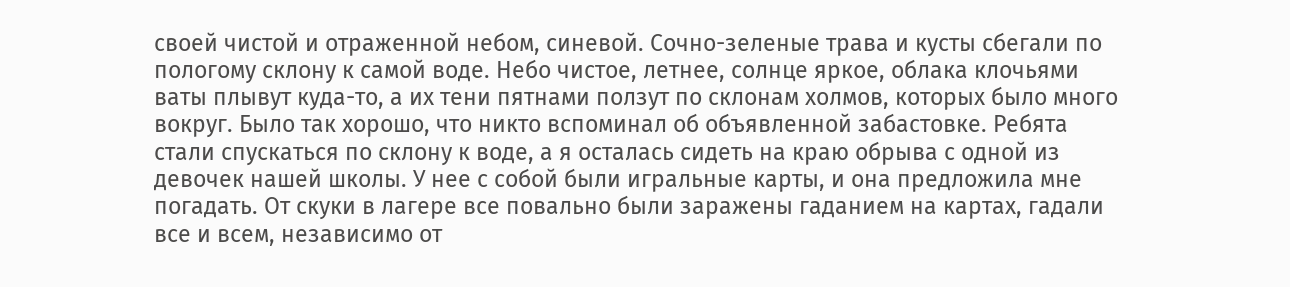своей чистой и отраженной небом, синевой. Сочно-зеленые трава и кусты сбегали по пологому склону к самой воде. Небо чистое, летнее, солнце яркое, облака клочьями ваты плывут куда-то, а их тени пятнами ползут по склонам холмов, которых было много вокруг. Было так хорошо, что никто вспоминал об объявленной забастовке. Ребята стали спускаться по склону к воде, а я осталась сидеть на краю обрыва с одной из девочек нашей школы. У нее с собой были игральные карты, и она предложила мне погадать. От скуки в лагере все повально были заражены гаданием на картах, гадали все и всем, независимо от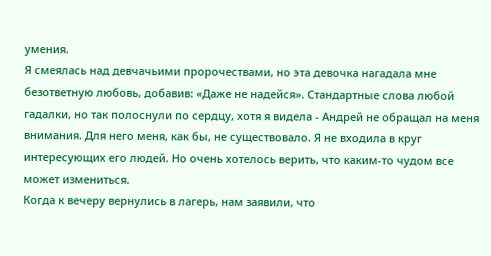умения.
Я смеялась над девчачьими пророчествами, но эта девочка нагадала мне безответную любовь, добавив: «Даже не надейся». Стандартные слова любой гадалки, но так полоснули по сердцу, хотя я видела - Андрей не обращал на меня внимания. Для него меня, как бы, не существовало. Я не входила в круг интересующих его людей. Но очень хотелось верить, что каким-то чудом все может измениться.
Когда к вечеру вернулись в лагерь, нам заявили, что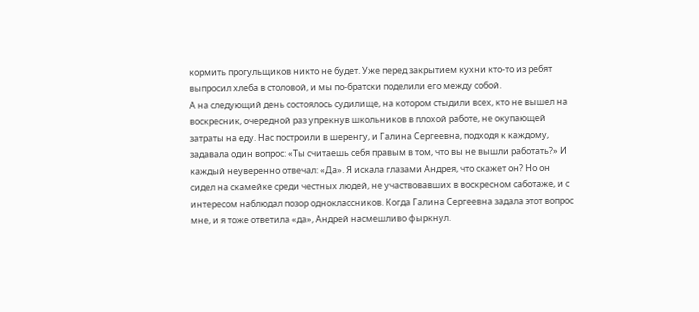кормить прогульщиков никто не будет. Уже перед закрытием кухни кто-то из ребят выпросил хлеба в столовой, и мы по-братски поделили его между собой.
А на следующий день состоялось судилище, на котором стыдили всех, кто не вышел на воскресник, очередной раз упрекнув школьников в плохой работе, не окупающей затраты на еду. Нас построили в шеренгу, и Галина Сергеевна, подходя к каждому, задавала один вопрос: «Ты считаешь себя правым в том, что вы не вышли работать?» И каждый неуверенно отвечал: «Да». Я искала глазами Андрея, что скажет он? Но он сидел на скамейке среди честных людей, не участвовавших в воскресном саботаже, и с интересом наблюдал позор одноклассников. Когда Галина Сергеевна задала этот вопрос мне, и я тоже ответила «да», Андрей насмешливо фыркнул.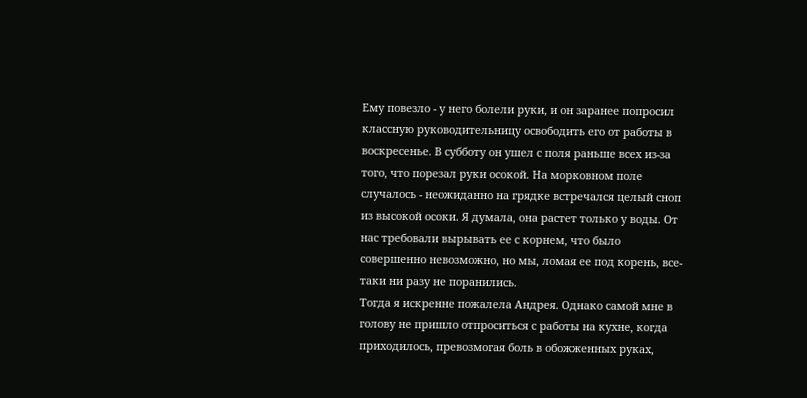Ему повезло - у него болели руки, и он заранее попросил классную руководительницу освободить его от работы в воскресенье. В субботу он ушел с поля раньше всех из-за того, что порезал руки осокой. На морковном поле случалось - неожиданно на грядке встречался целый сноп из высокой осоки. Я думала, она растет только у воды. От нас требовали вырывать ее с корнем, что было совершенно невозможно, но мы, ломая ее под корень, все-таки ни разу не поранились.
Тогда я искренне пожалела Андрея. Однако самой мне в голову не пришло отпроситься с работы на кухне, когда приходилось, превозмогая боль в обожженных руках,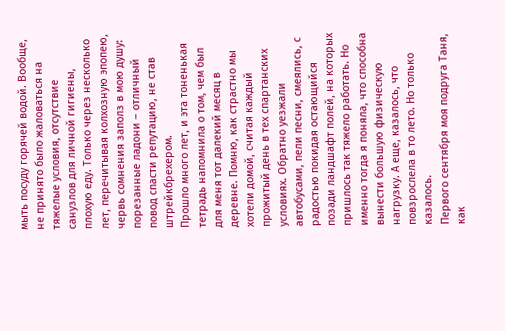мыть посуду горячей водой. Вообще, не принято было жаловаться на тяжелые условия, отсутствие санузлов для личной гигиены, плохую еду. Только через несколько лет, перечитывая колхозную эпопею, червь сомнения заполз в мою душу: порезанные ладони – отличный повод спасти репутацию, не став штрейкбрехером.
Прошло много лет, и эта тоненькая тетрадь напомнила о том, чем был для меня тот далекий месяц в деревне. Помню, как страстно мы хотели домой, считая каждый прожитый день в тех спартанских условиях. Обратно уезжали автобусами, пели песни, смеялись, с радостью покидая остающийся позади ландшафт полей, на которых пришлось так тяжело работать. Но именно тогда я поняла, что способна вынести большую физическую нагрузку. А еще, казалось, что повзрослела в то лето. Но только казалось.
Первого сентября моя подруга Таня, как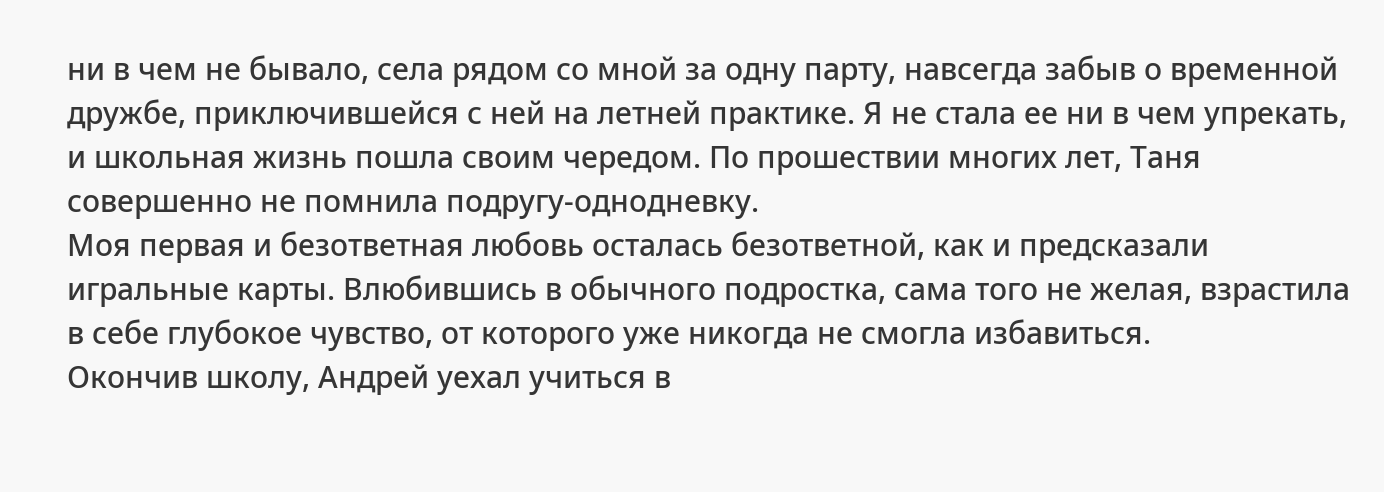ни в чем не бывало, села рядом со мной за одну парту, навсегда забыв о временной дружбе, приключившейся с ней на летней практике. Я не стала ее ни в чем упрекать, и школьная жизнь пошла своим чередом. По прошествии многих лет, Таня совершенно не помнила подругу-однодневку.
Моя первая и безответная любовь осталась безответной, как и предсказали игральные карты. Влюбившись в обычного подростка, сама того не желая, взрастила в себе глубокое чувство, от которого уже никогда не смогла избавиться.
Окончив школу, Андрей уехал учиться в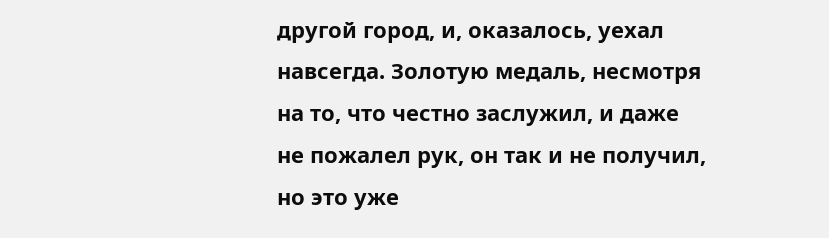другой город, и, оказалось, уехал навсегда. Золотую медаль, несмотря на то, что честно заслужил, и даже не пожалел рук, он так и не получил, но это уже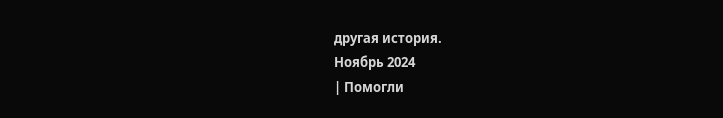другая история.
Ноябрь 2024
| Помогли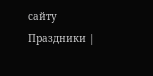сайту Праздники |